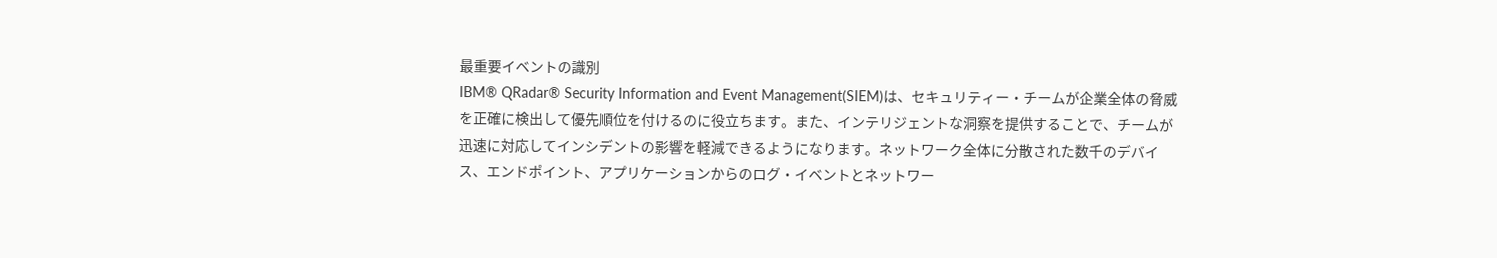最重要イベントの識別
IBM® QRadar® Security Information and Event Management(SIEM)は、セキュリティー・チームが企業全体の脅威を正確に検出して優先順位を付けるのに役立ちます。また、インテリジェントな洞察を提供することで、チームが迅速に対応してインシデントの影響を軽減できるようになります。ネットワーク全体に分散された数千のデバイス、エンドポイント、アプリケーションからのログ・イベントとネットワー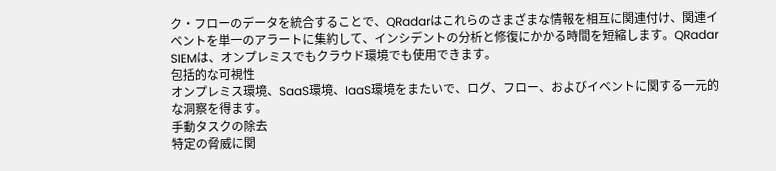ク・フローのデータを統合することで、QRadarはこれらのさまざまな情報を相互に関連付け、関連イベントを単一のアラートに集約して、インシデントの分析と修復にかかる時間を短縮します。QRadar SIEMは、オンプレミスでもクラウド環境でも使用できます。
包括的な可視性
オンプレミス環境、SaaS環境、IaaS環境をまたいで、ログ、フロー、およびイベントに関する一元的な洞察を得ます。
手動タスクの除去
特定の脅威に関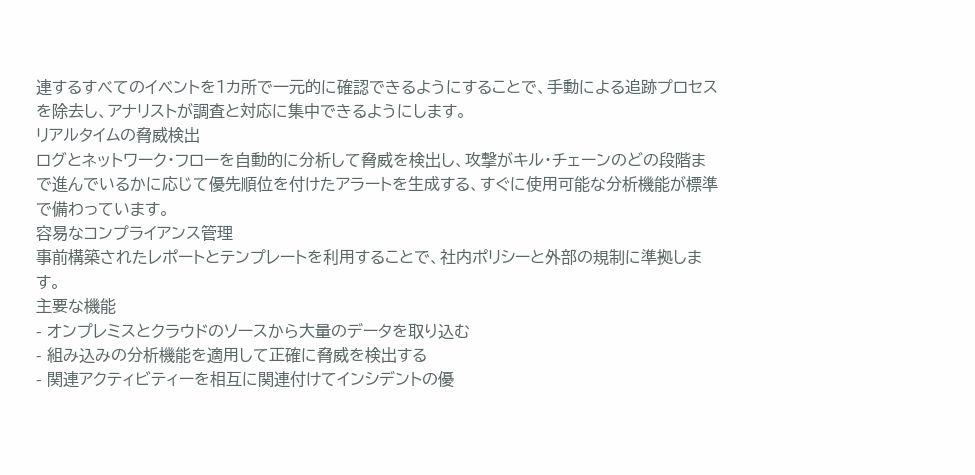連するすべてのイベントを1カ所で一元的に確認できるようにすることで、手動による追跡プロセスを除去し、アナリストが調査と対応に集中できるようにします。
リアルタイムの脅威検出
ログとネットワーク・フローを自動的に分析して脅威を検出し、攻撃がキル・チェーンのどの段階まで進んでいるかに応じて優先順位を付けたアラートを生成する、すぐに使用可能な分析機能が標準で備わっています。
容易なコンプライアンス管理
事前構築されたレポートとテンプレートを利用することで、社内ポリシーと外部の規制に準拠します。
主要な機能
- オンプレミスとクラウドのソースから大量のデータを取り込む
- 組み込みの分析機能を適用して正確に脅威を検出する
- 関連アクティビティーを相互に関連付けてインシデントの優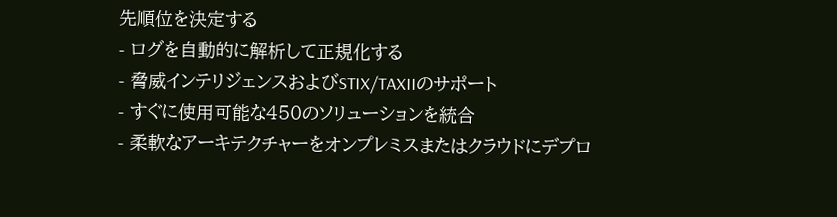先順位を決定する
- ログを自動的に解析して正規化する
- 脅威インテリジェンスおよびSTIX/TAXIIのサポート
- すぐに使用可能な450のソリューションを統合
- 柔軟なアーキテクチャーをオンプレミスまたはクラウドにデプロ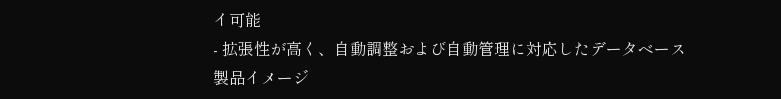イ可能
- 拡張性が高く、自動調整および自動管理に対応したデータベース
製品イメージ